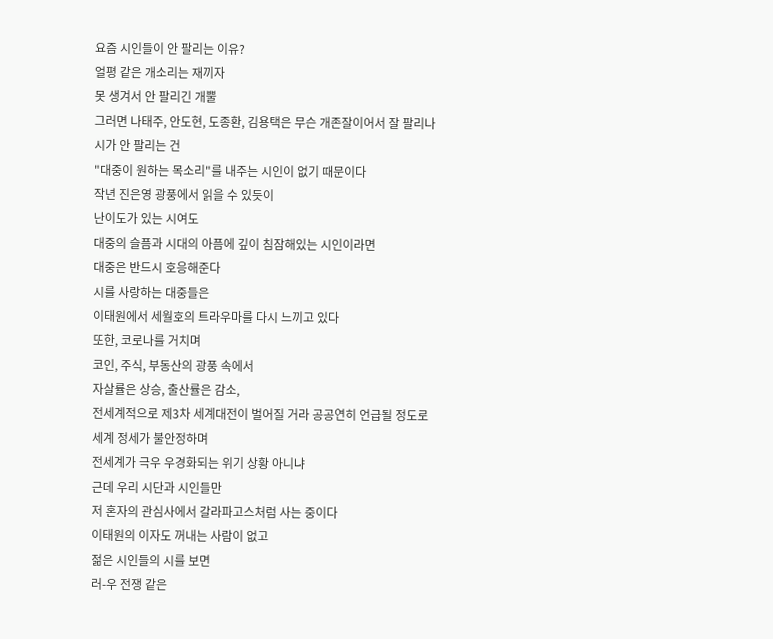요즘 시인들이 안 팔리는 이유?
얼평 같은 개소리는 재끼자
못 생겨서 안 팔리긴 개뿔
그러면 나태주, 안도현, 도종환, 김용택은 무슨 개존잘이어서 잘 팔리나
시가 안 팔리는 건
"대중이 원하는 목소리"를 내주는 시인이 없기 때문이다
작년 진은영 광풍에서 읽을 수 있듯이
난이도가 있는 시여도
대중의 슬픔과 시대의 아픔에 깊이 침잠해있는 시인이라면
대중은 반드시 호응해준다
시를 사랑하는 대중들은
이태원에서 세월호의 트라우마를 다시 느끼고 있다
또한, 코로나를 거치며
코인, 주식, 부동산의 광풍 속에서
자살률은 상승, 출산률은 감소,
전세계적으로 제3차 세계대전이 벌어질 거라 공공연히 언급될 정도로
세계 정세가 불안정하며
전세계가 극우 우경화되는 위기 상황 아니냐
근데 우리 시단과 시인들만
저 혼자의 관심사에서 갈라파고스처럼 사는 중이다
이태원의 이자도 꺼내는 사람이 없고
젊은 시인들의 시를 보면
러-우 전쟁 같은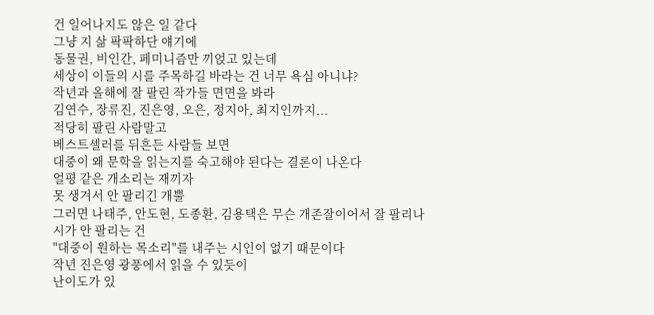건 일어나지도 않은 일 같다
그냥 지 삶 팍팍하단 얘기에
동물권, 비인간, 페미니즘만 끼얹고 있는데
세상이 이들의 시를 주목하길 바라는 건 너무 욕심 아니냐?
작년과 올해에 잘 팔린 작가들 면면을 봐라
김연수, 장류진, 진은영, 오은, 정지아, 최지인까지...
적당히 팔린 사람말고
베스트셀러를 뒤흔든 사람들 보면
대중이 왜 문학을 읽는지를 숙고해야 된다는 결론이 나온다
얼평 같은 개소리는 재끼자
못 생겨서 안 팔리긴 개뿔
그러면 나태주, 안도현, 도종환, 김용택은 무슨 개존잘이어서 잘 팔리나
시가 안 팔리는 건
"대중이 원하는 목소리"를 내주는 시인이 없기 때문이다
작년 진은영 광풍에서 읽을 수 있듯이
난이도가 있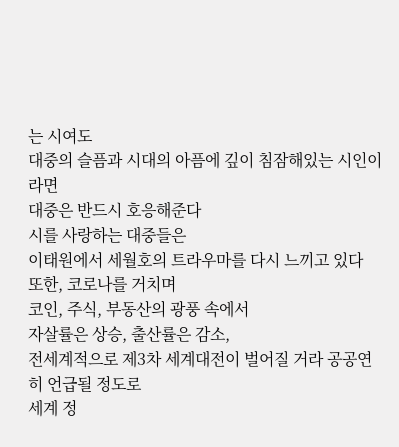는 시여도
대중의 슬픔과 시대의 아픔에 깊이 침잠해있는 시인이라면
대중은 반드시 호응해준다
시를 사랑하는 대중들은
이태원에서 세월호의 트라우마를 다시 느끼고 있다
또한, 코로나를 거치며
코인, 주식, 부동산의 광풍 속에서
자살률은 상승, 출산률은 감소,
전세계적으로 제3차 세계대전이 벌어질 거라 공공연히 언급될 정도로
세계 정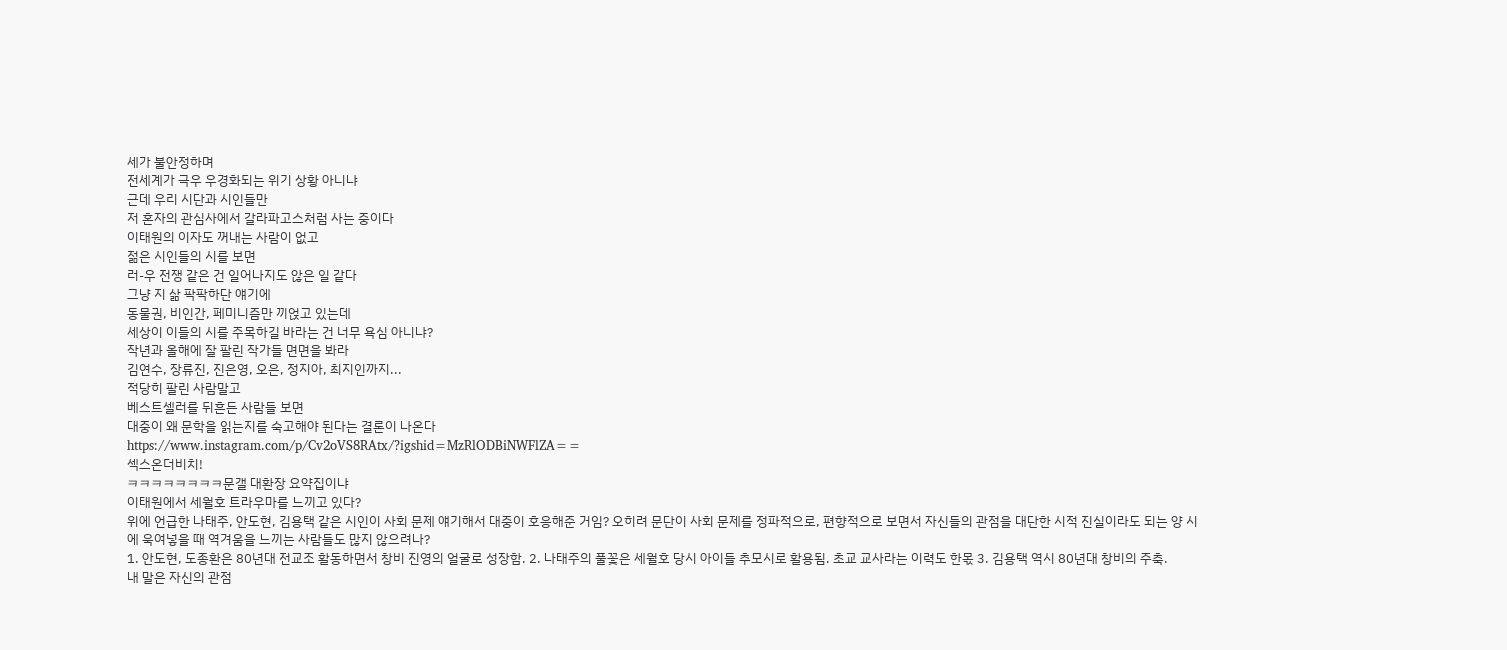세가 불안정하며
전세계가 극우 우경화되는 위기 상황 아니냐
근데 우리 시단과 시인들만
저 혼자의 관심사에서 갈라파고스처럼 사는 중이다
이태원의 이자도 꺼내는 사람이 없고
젊은 시인들의 시를 보면
러-우 전쟁 같은 건 일어나지도 않은 일 같다
그냥 지 삶 팍팍하단 얘기에
동물권, 비인간, 페미니즘만 끼얹고 있는데
세상이 이들의 시를 주목하길 바라는 건 너무 욕심 아니냐?
작년과 올해에 잘 팔린 작가들 면면을 봐라
김연수, 장류진, 진은영, 오은, 정지아, 최지인까지...
적당히 팔린 사람말고
베스트셀러를 뒤흔든 사람들 보면
대중이 왜 문학을 읽는지를 숙고해야 된다는 결론이 나온다
https://www.instagram.com/p/Cv2oVS8RAtx/?igshid=MzRlODBiNWFlZA==
섹스온더비치!
ㅋㅋㅋㅋㅋㅋㅋㅋ문갤 대환장 요약집이냐
이태원에서 세월호 트라우마를 느끼고 있다?
위에 언급한 나태주, 안도현, 김용택 같은 시인이 사회 문제 얘기해서 대중이 호응해준 거임? 오히려 문단이 사회 문제를 정파적으로, 편향적으로 보면서 자신들의 관점을 대단한 시적 진실이라도 되는 양 시에 욱여넣을 때 역겨움을 느끼는 사람들도 많지 않으려나?
1. 안도현, 도종환은 80년대 전교조 활동하면서 창비 진영의 얼굴로 성장함. 2. 나태주의 풀꽃은 세월호 당시 아이들 추모시로 활용됨. 초교 교사라는 이력도 한몫 3. 김용택 역시 80년대 창비의 주축.
내 말은 자신의 관점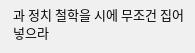과 정치 철학을 시에 무조건 집어넣으라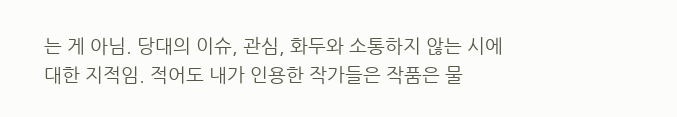는 게 아님. 당대의 이슈, 관심, 화두와 소통하지 않는 시에 대한 지적임. 적어도 내가 인용한 작가들은 작품은 물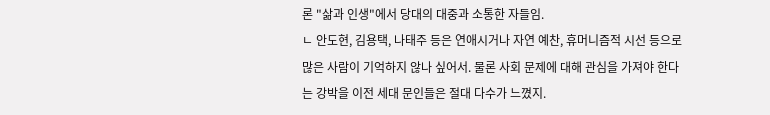론 "삶과 인생"에서 당대의 대중과 소통한 자들임.
ㄴ 안도현, 김용택, 나태주 등은 연애시거나 자연 예찬, 휴머니즘적 시선 등으로 많은 사람이 기억하지 않나 싶어서. 물론 사회 문제에 대해 관심을 가져야 한다는 강박을 이전 세대 문인들은 절대 다수가 느꼈지.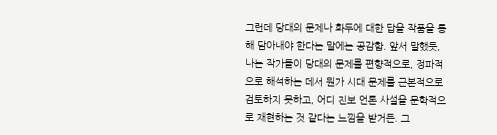그런데 당대의 문제나 화두에 대한 답을 작품을 통해 담아내야 한다는 말에는 공감함. 앞서 말했듯, 나는 작가들이 당대의 문제를 편향적으로, 정파적으로 해석하는 데서 뭔가 시대 문제를 근본적으로 검토하지 못하고, 어디 진보 언론 사설을 문학적으로 재현하는 것 같다는 느낌을 받거든. 그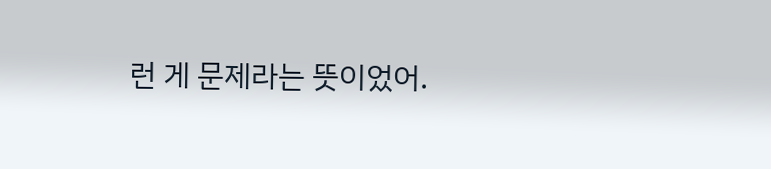런 게 문제라는 뜻이었어.